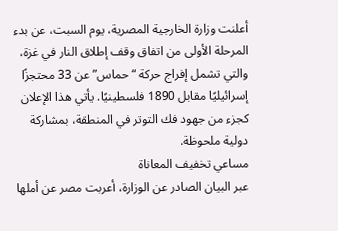أعلنت وزارة الخارجية المصرية، يوم السبت، عن بدء المرحلة الأولى من اتفاق وقف إطلاق النار في غزة، والتي تشمل إفراج حركة “حماس” عن 33 محتجزًا إسرائيليًا مقابل 1890 فلسطينيًا. يأتي هذا الإعلان كجزء من جهود فك التوتر في المنطقة، بمشاركة دولية ملحوظة.
مساعي تخفيف المعاناة
عبر البيان الصادر عن الوزارة، أعربت مصر عن أملها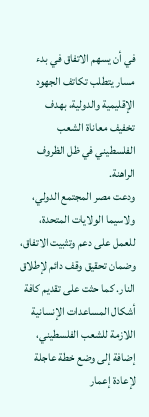في أن يسهم الاتفاق في بدء مسار يتطلب تكاتف الجهود الإقليمية والدولية، بهدف تخفيف معاناة الشعب الفلسطيني في ظل الظروف الراهنة.
ودعت مصر المجتمع الدولي، ولاسيما الولايات المتحدة، للعمل على دعم وتثبيت الاتفاق، وضمان تحقيق وقف دائم لإطلاق النار. كما حثت على تقديم كافة أشكال المساعدات الإنسانية اللازمة للشعب الفلسطيني، إضافة إلى وضع خطة عاجلة لإعادة إعمار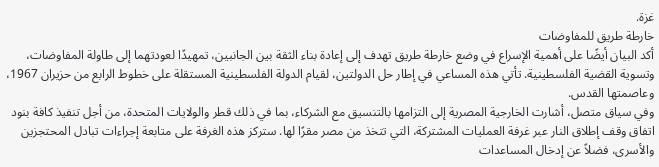غزة.
خارطة طريق للمفاوضات
أكد البيان أيضًا على أهمية الإسراع في وضع خارطة طريق تهدف إلى إعادة بناء الثقة بين الجانبين، تمهيدًا لعودتهما إلى طاولة المفاوضات، وتسوية القضية الفلسطينية. تأتي هذه المساعي في إطار حل الدولتين، لقيام الدولة الفلسطينية المستقلة على خطوط الرابع من حزيران 1967، وعاصمتها القدس.
وفي سياق متصل، أشارت الخارجية المصرية إلى التزامها بالتنسيق مع الشركاء، بما في ذلك قطر والولايات المتحدة، من أجل تنفيذ كافة بنود اتفاق وقف إطلاق النار عبر غرفة العمليات المشتركة، التي تتخذ من مصر مقرًا لها. ستركز هذه الغرفة على متابعة إجراءات تبادل المحتجزين والأسرى، فضلاً عن إدخال المساعدات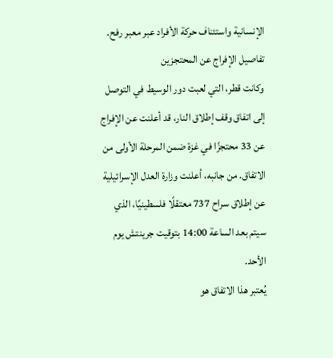الإنسانية واستئناف حركة الأفراد عبر معبر رفح.
تفاصيل الإفراج عن المحتجزين
وكانت قطر، التي لعبت دور الوسيط في التوصل إلى اتفاق وقف إطلاق النار، قد أعلنت عن الإفراج عن 33 محتجزًا في غزة ضمن المرحلة الأولى من الاتفاق. من جانبه، أعلنت وزارة العدل الإسرائيلية عن إطلاق سراح 737 معتقلًا فلسطينيًا، الذي سيتم بعد الساعة 14:00 بتوقيت جرينتش يوم الأحد.
يُعتبر هذا الاتفاق هو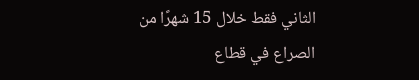الثاني فقط خلال 15 شهرًا من الصراع في قطاع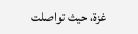غزة، حيث تواصلت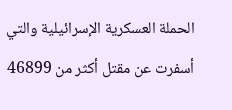الحملة العسكرية الإسرائيلية والتي أسفرت عن مقتل أكثر من 46899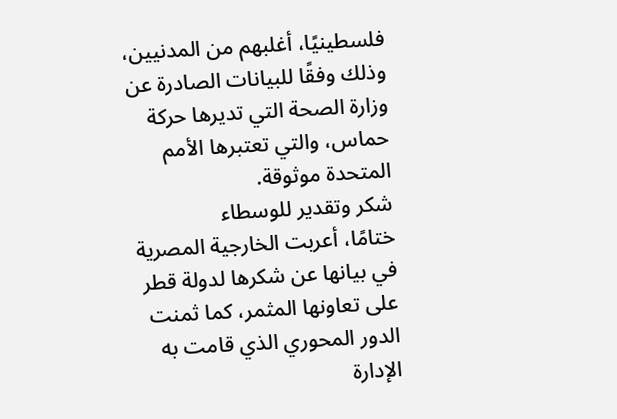فلسطينيًا، أغلبهم من المدنيين، وذلك وفقًا للبيانات الصادرة عن وزارة الصحة التي تديرها حركة حماس، والتي تعتبرها الأمم المتحدة موثوقة.
شكر وتقدير للوسطاء
ختامًا، أعربت الخارجية المصرية في بيانها عن شكرها لدولة قطر على تعاونها المثمر، كما ثمنت الدور المحوري الذي قامت به الإدارة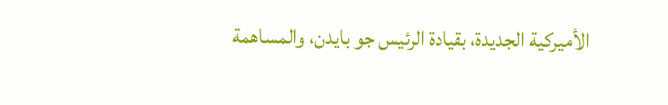الأميركية الجديدة، بقيادة الرئيس جو بايدن، والمساهمة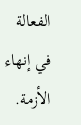الفعالة في إنهاء الأزمة.